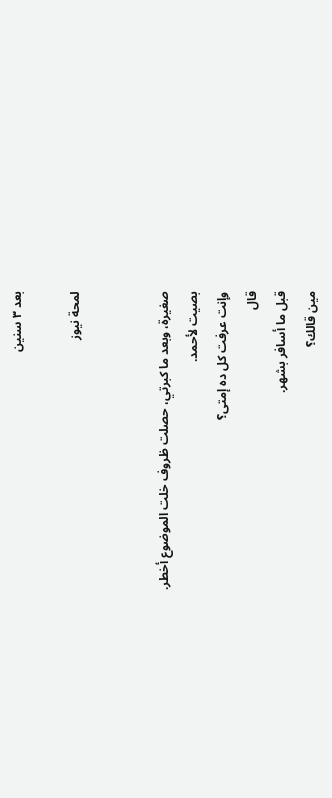بعد ٣ سنين

لمحة نيوز


صغيرة، وبعد ما كبرتي، حصلت ظروف خلت الموضوع أخطر.
بصيت لأحمد.
وإنت عرفت كل ده إمتى؟
قال
قبل ما أسافر بشهر.
مين قالك؟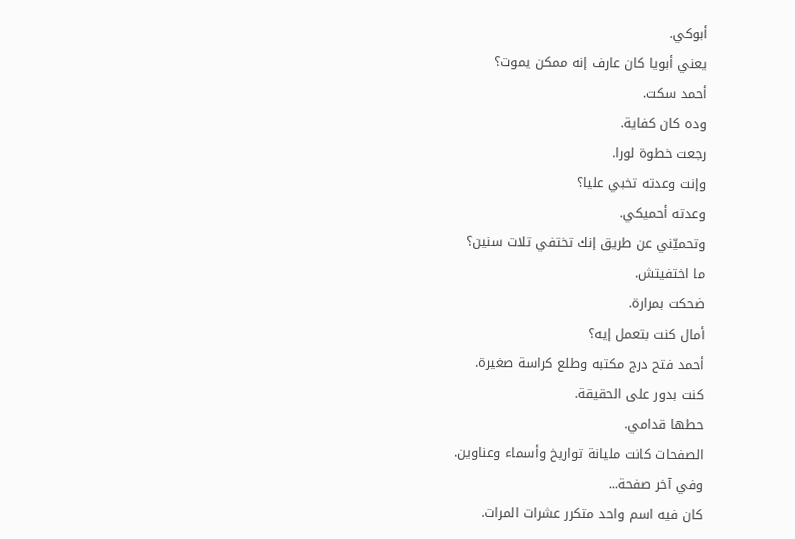أبوكي.
يعني أبويا كان عارف إنه ممكن يموت؟
أحمد سكت.
وده كان كفاية.
رجعت خطوة لورا.
وإنت وعدته تخبي عليا؟
وعدته أحميكي.
وتحميّني عن طريق إنك تختفي تلات سنين؟
ما اختفيتش.
ضحكت بمرارة.
أمال كنت بتعمل إيه؟
أحمد فتح درج مكتبه وطلع كراسة صغيرة.
كنت بدور على الحقيقة.
حطها قدامي.
الصفحات كانت مليانة تواريخ وأسماء وعناوين.
وفي آخر صفحة...
كان فيه اسم واحد متكرر عشرات المرات.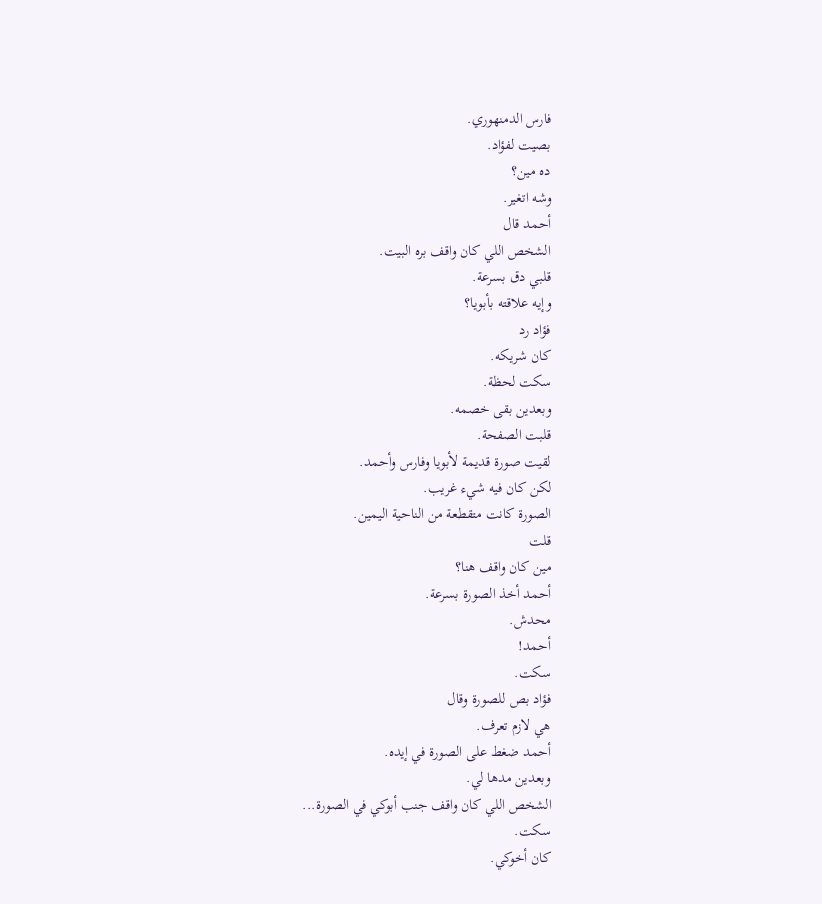فارس الدمنهوري.
بصيت لفؤاد.
ده مين؟
وشه اتغير.
أحمد قال
الشخص اللي كان واقف بره البيت.
قلبي دق بسرعة.
وإيه علاقته بأبويا؟
فؤاد رد
كان شريكه.
سكت لحظة.
وبعدين بقى خصمه.
قلبت الصفحة.
لقيت صورة قديمة لأبويا وفارس وأحمد.
لكن كان فيه شيء غريب.
الصورة كانت متقطعة من الناحية اليمين.
قلت
مين كان واقف هنا؟
أحمد أخذ الصورة بسرعة.
محدش.
أحمد!
سكت.
فؤاد بص للصورة وقال
هي لازم تعرف.
أحمد ضغط على الصورة في إيده.
وبعدين مدها لي.
الشخص اللي كان واقف جنب أبوكي في الصورة...
سكت.
كان أخوكي.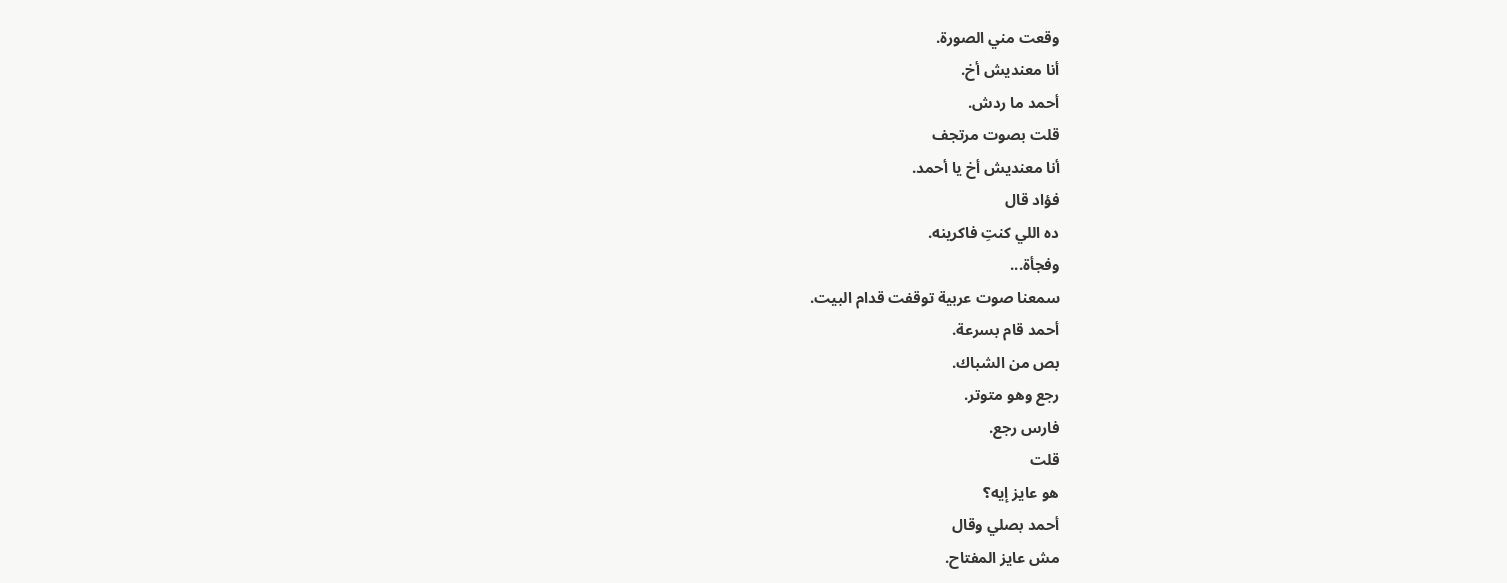وقعت مني الصورة.
أنا معنديش أخ.
أحمد ما ردش.
قلت بصوت مرتجف
أنا معنديش أخ يا أحمد.
فؤاد قال
ده اللي كنتِ فاكرينه.
وفجأة...
سمعنا صوت عربية توقفت قدام البيت.
أحمد قام بسرعة.
بص من الشباك.
رجع وهو متوتر.
فارس رجع.
قلت
هو عايز إيه؟
أحمد بصلي وقال
مش عايز المفتاح.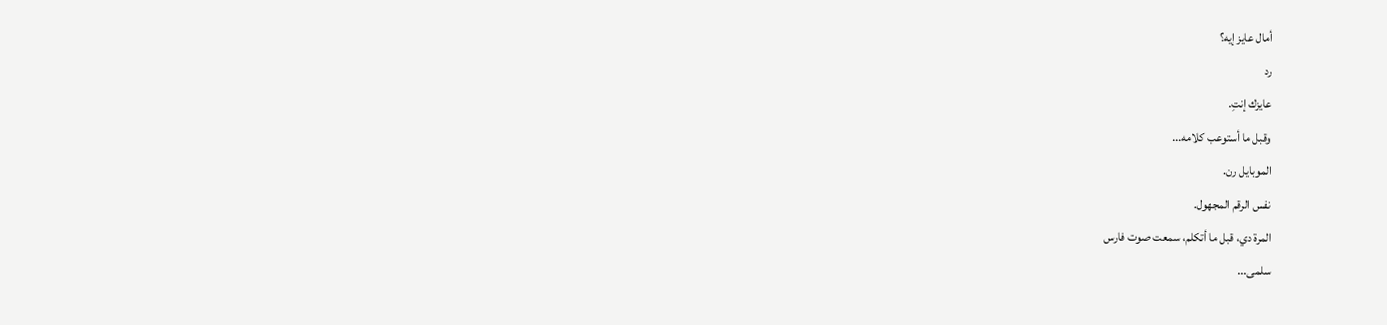أمال عايز إيه؟
رد
عايزك إنتِ.
وقبل ما أستوعب كلامه...
الموبايل رن.
نفس الرقم المجهول.
المرة دي، قبل ما أتكلم، سمعت صوت فارس
سلمى...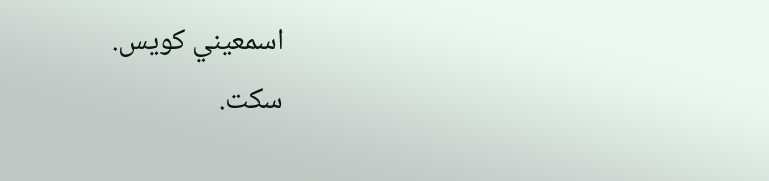اسمعيني كويس.
سكت.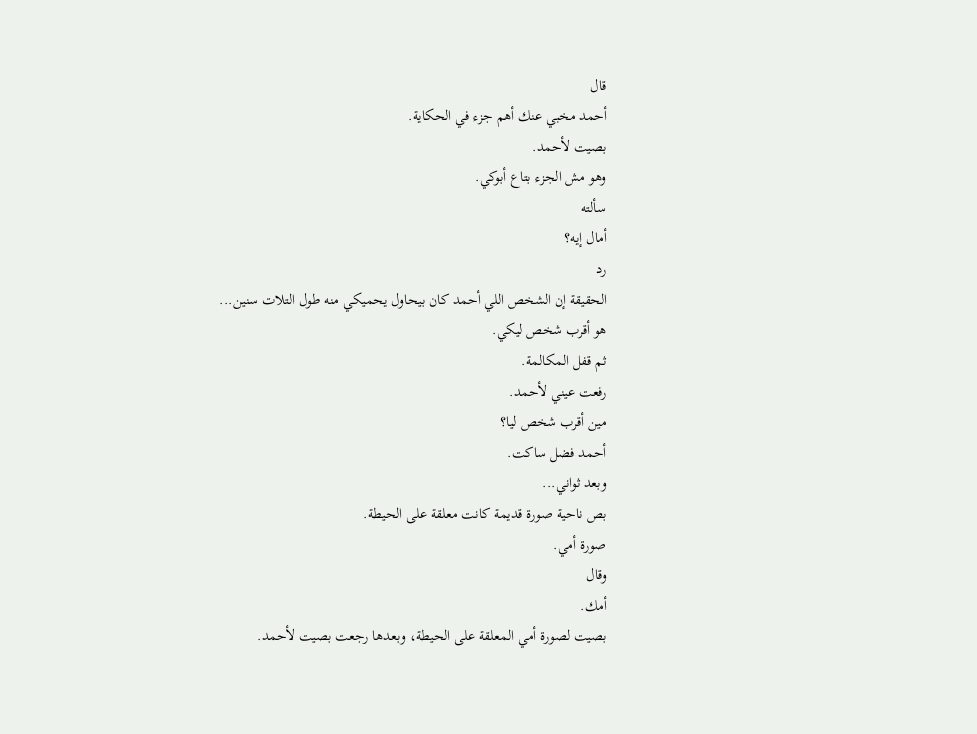قال
أحمد مخبي عنك أهم جزء في الحكاية.
بصيت لأحمد.
وهو مش الجزء بتاع أبوكي.
سألته
أمال إيه؟
رد
الحقيقة إن الشخص اللي أحمد كان بيحاول يحميكي منه طول التلات سنين...
هو أقرب شخص ليكي.
ثم قفل المكالمة.
رفعت عيني لأحمد.
مين أقرب شخص ليا؟
أحمد فضل ساكت.
وبعد ثواني...
بص ناحية صورة قديمة كانت معلقة على الحيطة.
صورة أمي.
وقال
أمك.
بصيت لصورة أمي المعلقة على الحيطة، وبعدها رجعت بصيت لأحمد.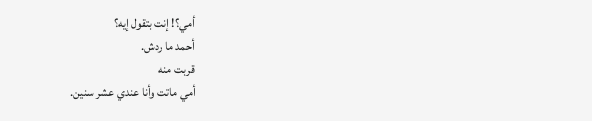أمي؟! إنت بتقول إيه؟
أحمد ما ردش.
قربت منه
أمي ماتت وأنا عندي عشر سنين.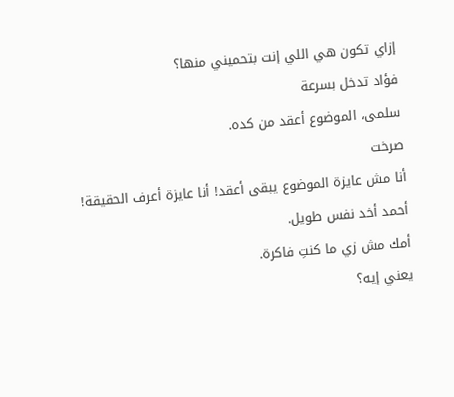إزاي تكون هي اللي إنت بتحميني منها؟
فؤاد تدخل بسرعة
سلمى، الموضوع أعقد من كده.
صرخت
أنا مش عايزة الموضوع يبقى أعقد! أنا عايزة أعرف الحقيقة!
أحمد أخد نفس طويل.
أمك مش زي ما كنتِ فاكرة.
يعني إيه؟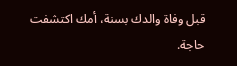قبل وفاة والدك بسنة، أمك اكتشفت حاجة.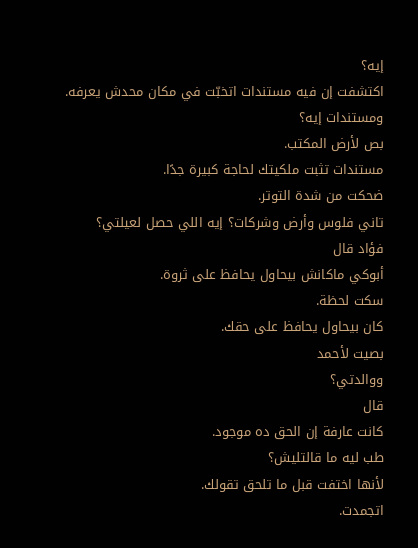إيه؟
اكتشفت إن فيه مستندات اتخبّت في مكان محدش يعرفه.
ومستندات إيه؟
بص لأرض المكتب.
مستندات تثبت ملكيتك لحاجة كبيرة جدًا.
ضحكت من شدة التوتر.
تاني فلوس وأرض وشركات؟ إيه اللي حصل لعيلتي؟
فؤاد قال
أبوكي ماكانش بيحاول يحافظ على ثروة.
سكت لحظة.
كان بيحاول يحافظ على حقك.
بصيت لأحمد
ووالدتي؟
قال
كانت عارفة إن الحق ده موجود.
طب ليه ما قالتليش؟
لأنها اختفت قبل ما تلحق تقولك.
اتجمدت.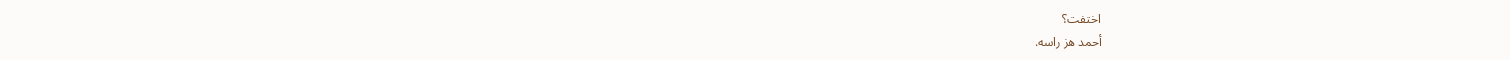اختفت؟
أحمد هز راسه.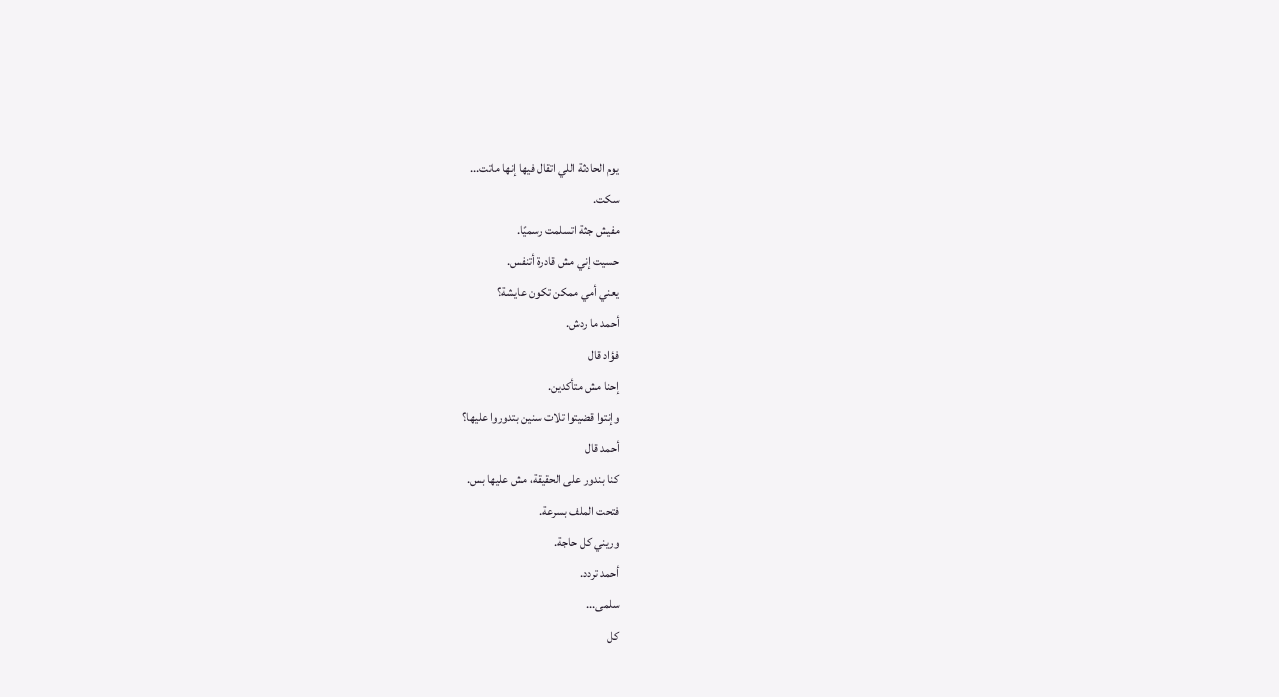يوم الحادثة اللي اتقال فيها إنها ماتت...
سكت.
مفيش جثة اتسلمت رسميًا.
حسيت إني مش قادرة أتنفس.
يعني أمي ممكن تكون عايشة؟
أحمد ما ردش.
فؤاد قال
إحنا مش متأكدين.
وإنتوا قضيتوا تلات سنين بتدوروا عليها؟
أحمد قال
كنا بندور على الحقيقة، مش عليها بس.
فتحت الملف بسرعة.
وريني كل حاجة.
أحمد تردد.
سلمى...
كل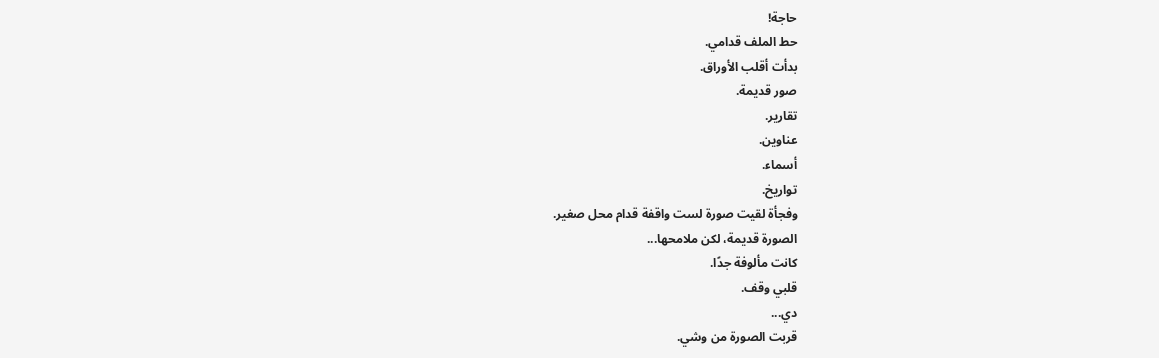حاجة!
حط الملف قدامي.
بدأت أقلب الأوراق.
صور قديمة.
تقارير.
عناوين.
أسماء.
تواريخ.
وفجأة لقيت صورة لست واقفة قدام محل صغير.
الصورة قديمة، لكن ملامحها...
كانت مألوفة جدًا.
قلبي وقف.
دي...
قربت الصورة من وشي.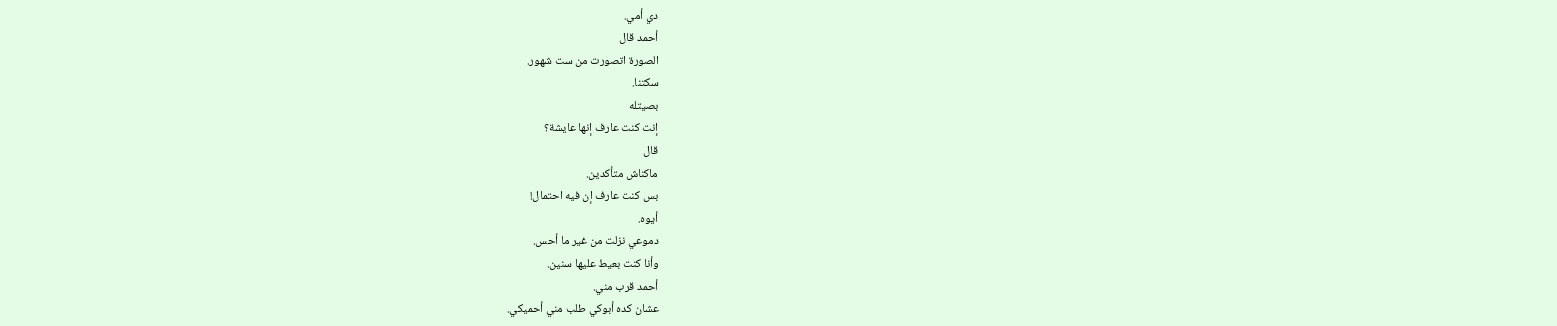دي أمي.
أحمد قال
الصورة اتصورت من ست شهور.
سكتنا.
بصيتله
إنت كنت عارف إنها عايشة؟
قال
ماكناش متأكدين.
بس كنت عارف إن فيه احتمال!
أيوه.
دموعي نزلت من غير ما أحس.
وأنا كنت بعيط عليها سنين.
أحمد قرب مني.
عشان كده أبوكي طلب مني أحميكي.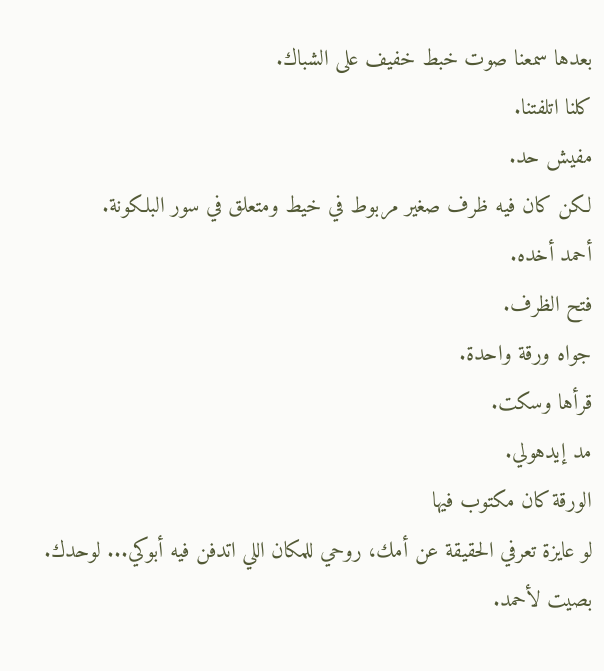بعدها سمعنا صوت خبط خفيف على الشباك.
كلنا اتلفتنا.
مفيش حد.
لكن كان فيه ظرف صغير مربوط في خيط ومتعلق في سور البلكونة.
أحمد أخده.
فتح الظرف.
جواه ورقة واحدة.
قرأها وسكت.
مد إيدهولي.
الورقة كان مكتوب فيها
لو عايزة تعرفي الحقيقة عن أمك، روحي للمكان اللي اتدفن فيه أبوكي... لوحدك.
بصيت لأحمد.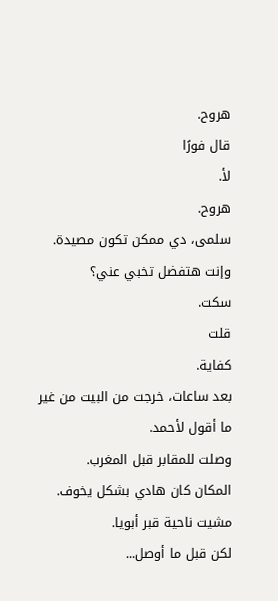هروح.
قال فورًا
لأ.
هروح.
سلمى، دي ممكن تكون مصيدة.
وإنت هتفضل تخبي عني؟
سكت.
قلت
كفاية.
بعد ساعات، خرجت من البيت من غير ما أقول لأحمد.
وصلت للمقابر قبل المغرب.
المكان كان هادي بشكل يخوف.
مشيت ناحية قبر أبويا.
لكن قبل ما أوصل...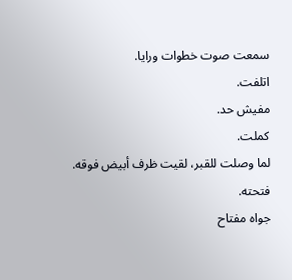سمعت صوت خطوات ورايا.
اتلفت.
مفيش حد.
كملت.
لما وصلت للقبر، لقيت ظرف أبيض فوقه.
فتحته.
جواه مفتاح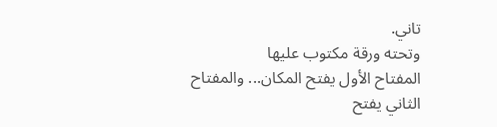تاني.
وتحته ورقة مكتوب عليها
المفتاح الأول يفتح المكان... والمفتاح الثاني يفتح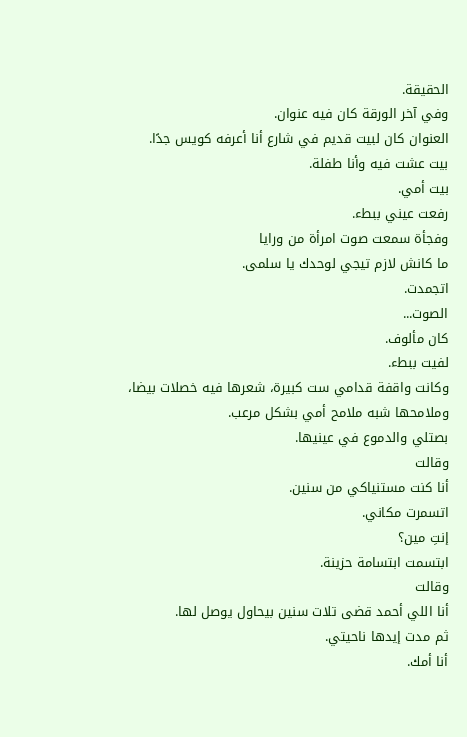الحقيقة.
وفي آخر الورقة كان فيه عنوان.
العنوان كان لبيت قديم في شارع أنا أعرفه كويس جدًا.
بيت عشت فيه وأنا طفلة.
بيت أمي.
رفعت عيني ببطء.
وفجأة سمعت صوت امرأة من ورايا
ما كانش لازم تيجي لوحدك يا سلمى.
اتجمدت.
الصوت...
كان مألوف.
لفيت ببطء.
وكانت واقفة قدامي ست كبيرة، شعرها فيه خصلات بيضا، وملامحها شبه ملامح أمي بشكل مرعب.
بصتلي والدموع في عينيها.
وقالت
أنا كنت مستنياكي من سنين.
اتسمرت مكاني.
إنتِ مين؟
ابتسمت ابتسامة حزينة.
وقالت
أنا اللي أحمد قضى تلات سنين بيحاول يوصل لها.
ثم مدت إيدها ناحيتي.
أنا أمك.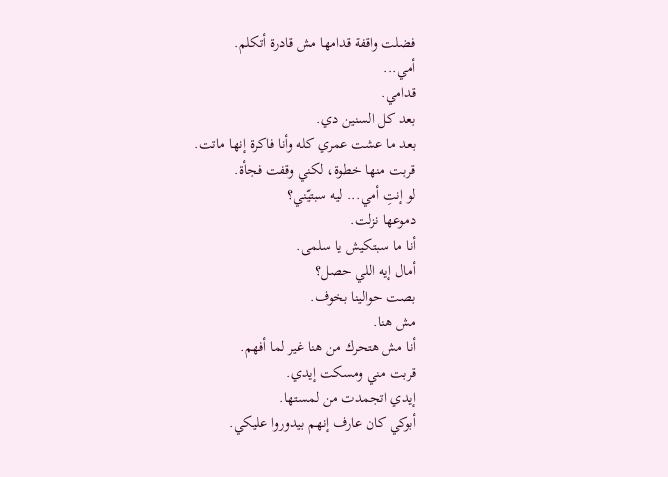فضلت واقفة قدامها مش قادرة أتكلم.
أمي...
قدامي.
بعد كل السنين دي.
بعد ما عشت عمري كله وأنا فاكرة إنها ماتت.
قربت منها خطوة، لكني وقفت فجأة.
لو إنتِ أمي... ليه سبتيّني؟
دموعها نزلت.
أنا ما سبتكيش يا سلمى.
أمال إيه اللي حصل؟
بصت حوالينا بخوف.
مش هنا.
أنا مش هتحرك من هنا غير لما أفهم.
قربت مني ومسكت إيدي.
إيدي اتجمدت من لمستها.
أبوكي كان عارف إنهم بيدوروا عليكي.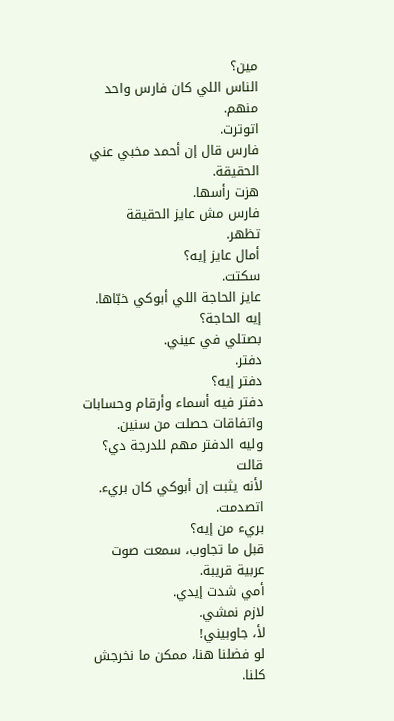مين؟
الناس اللي كان فارس واحد منهم.
اتوترت.
فارس قال إن أحمد مخبي عني الحقيقة.
هزت رأسها.
فارس مش عايز الحقيقة
تظهر.
أمال عايز إيه؟
سكتت.
عايز الحاجة اللي أبوكي خبّاها.
إيه الحاجة؟
بصتلي في عيني.
دفتر.
دفتر إيه؟
دفتر فيه أسماء وأرقام وحسابات واتفاقات حصلت من سنين.
وليه الدفتر مهم للدرجة دي؟
قالت
لأنه يثبت إن أبوكي كان بريء.
اتصدمت.
بريء من إيه؟
قبل ما تجاوب، سمعت صوت عربية قريبة.
أمي شدت إيدي.
لازم نمشي.
لأ، جاوبيني!
لو فضلنا هنا، ممكن ما نخرجش كلنا.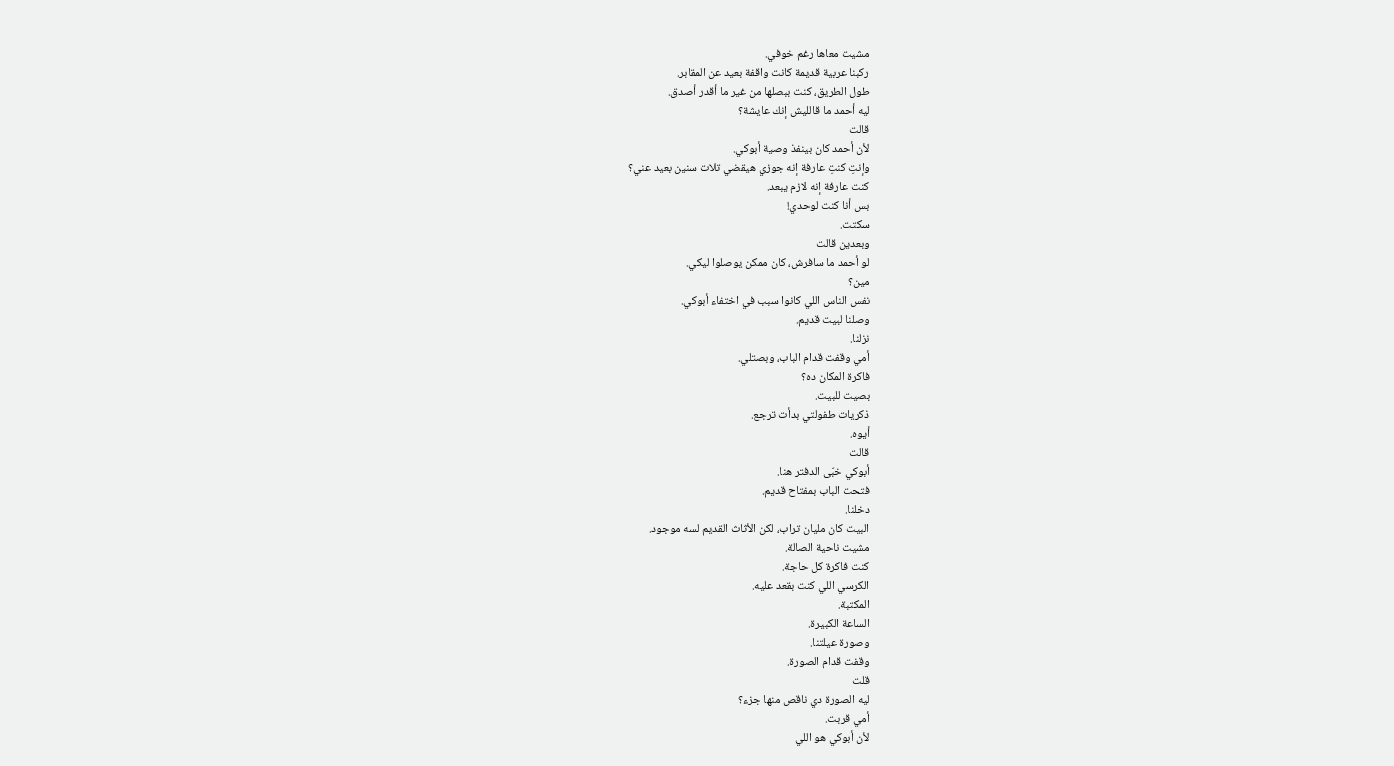مشيت معاها رغم خوفي.
ركبنا عربية قديمة كانت واقفة بعيد عن المقابر.
طول الطريق، كنت ببصلها من غير ما أقدر أصدق.
ليه أحمد ما قالليش إنك عايشة؟
قالت
لأن أحمد كان بينفذ وصية أبوكي.
وإنتِ كنتِ عارفة إنه جوزي هيقضي تلات سنين بعيد عني؟
كنت عارفة إنه لازم يبعد.
بس أنا كنت لوحدي!
سكتت.
وبعدين قالت
لو أحمد ما سافرش، كان ممكن يوصلوا ليكي.
مين؟
نفس الناس اللي كانوا سبب في اختفاء أبوكي.
وصلنا لبيت قديم.
نزلنا.
أمي وقفت قدام الباب، وبصتلي.
فاكرة المكان ده؟
بصيت للبيت.
ذكريات طفولتي بدأت ترجع.
أيوه.
قالت
أبوكي خبّى الدفتر هنا.
فتحت الباب بمفتاح قديم.
دخلنا.
البيت كان مليان تراب، لكن الأثاث القديم لسه موجود.
مشيت ناحية الصالة.
كنت فاكرة كل حاجة.
الكرسي اللي كنت بقعد عليه.
المكتبة.
الساعة الكبيرة.
وصورة عيلتنا.
وقفت قدام الصورة.
قلت
ليه الصورة دي ناقص منها جزء؟
أمي قربت.
لأن أبوكي هو اللي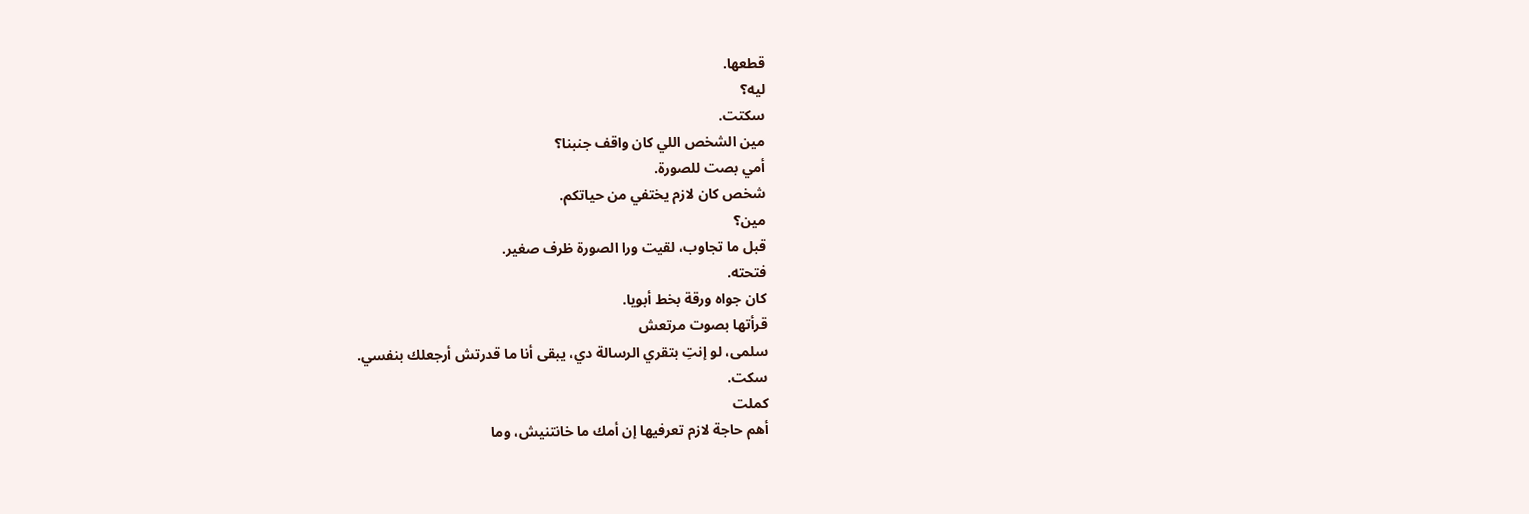قطعها.
ليه؟
سكتت.
مين الشخص اللي كان واقف جنبنا؟
أمي بصت للصورة.
شخص كان لازم يختفي من حياتكم.
مين؟
قبل ما تجاوب، لقيت ورا الصورة ظرف صغير.
فتحته.
كان جواه ورقة بخط أبويا.
قرأتها بصوت مرتعش
سلمى، لو إنتِ بتقري الرسالة دي، يبقى أنا ما قدرتش أرجعلك بنفسي.
سكت.
كملت
أهم حاجة لازم تعرفيها إن أمك ما خانتنيش، وما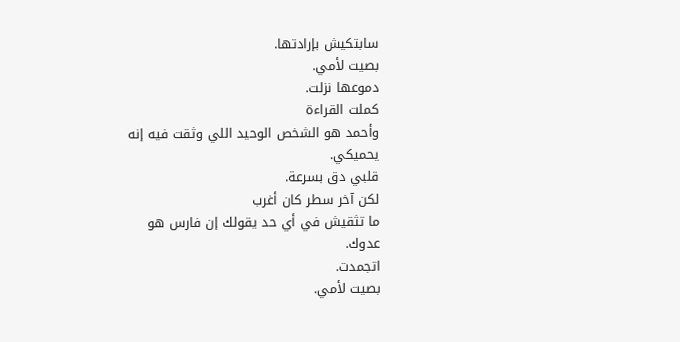سابتكيش بإرادتها.
بصيت لأمي.
دموعها نزلت.
كملت القراءة
وأحمد هو الشخص الوحيد اللي وثقت فيه إنه يحميكي.
قلبي دق بسرعة.
لكن آخر سطر كان أغرب
ما تثقيش في أي حد يقولك إن فارس هو عدوك.
اتجمدت.
بصيت لأمي.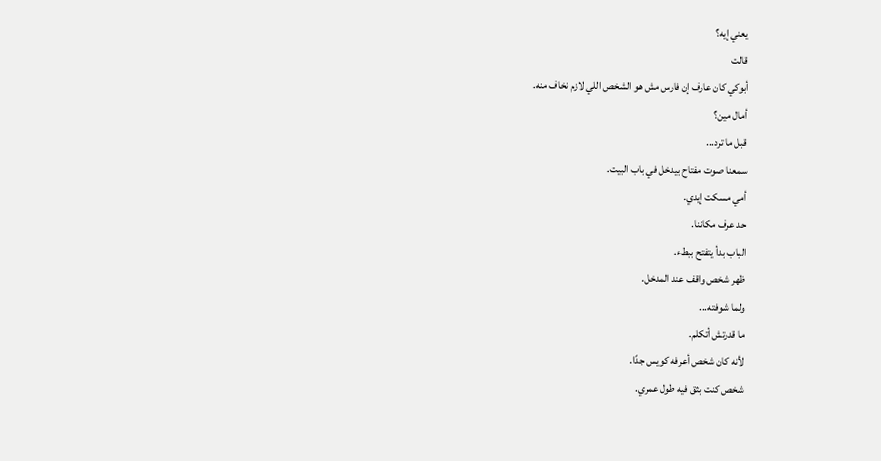يعني إيه؟
قالت
أبوكي كان عارف إن فارس مش هو الشخص اللي لازم نخاف منه.
أمال مين؟
قبل ما ترد...
سمعنا صوت مفتاح بيدخل في باب البيت.
أمي مسكت إيدي.
حد عرف مكاننا.
الباب بدأ يتفتح ببطء.
ظهر شخص واقف عند المدخل.
ولما شوفته...
ما قدرتش أتكلم.
لأنه كان شخص أعرفه كويس جدًا.
شخص كنت بثق فيه طول عمري.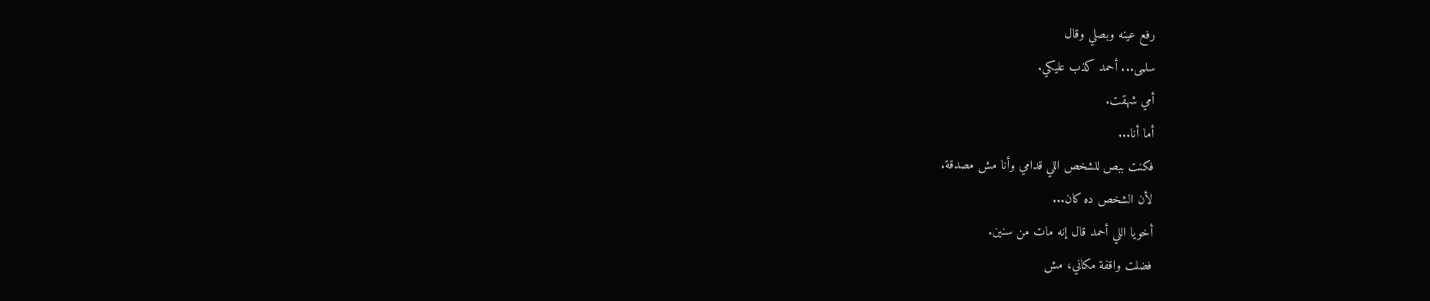رفع عينه وبصلي وقال
سلمى... أحمد كذب عليكي.
أمي شهقت.
أما أنا...
فكنت ببص للشخص اللي قدامي وأنا مش مصدقة.
لأن الشخص ده كان...
أخويا اللي أحمد قال إنه مات من سنين.
فضلت واقفة مكاني، مش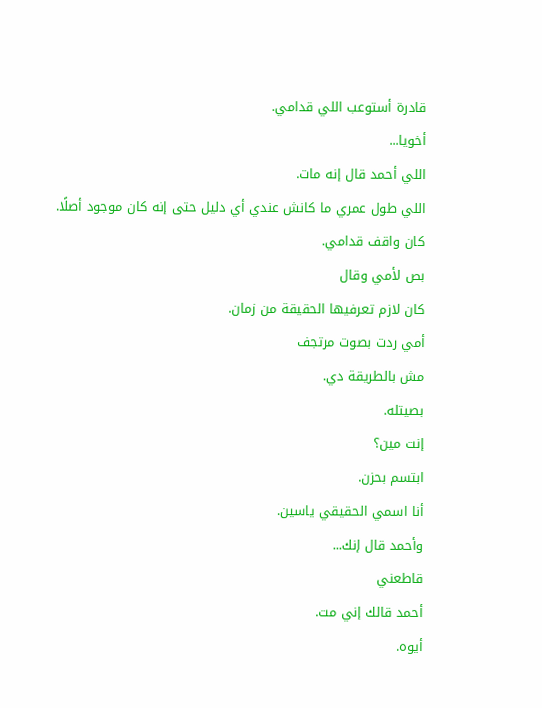قادرة أستوعب اللي قدامي.
أخويا...
اللي أحمد قال إنه مات.
اللي طول عمري ما كانش عندي أي دليل حتى إنه كان موجود أصلًا.
كان واقف قدامي.
بص لأمي وقال
كان لازم تعرفيها الحقيقة من زمان.
أمي ردت بصوت مرتجف
مش بالطريقة دي.
بصيتله.
إنت مين؟
ابتسم بحزن.
أنا اسمي الحقيقي ياسين.
وأحمد قال إنك...
قاطعني
أحمد قالك إني مت.
أيوه.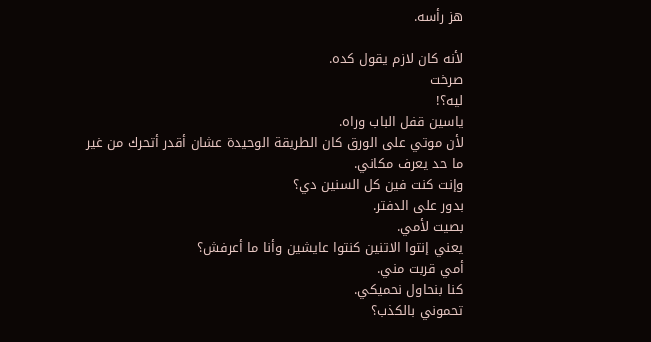هز رأسه.

لأنه كان لازم يقول كده.
صرخت
ليه؟!
ياسين قفل الباب وراه.
لأن موتي على الورق كان الطريقة الوحيدة عشان أقدر أتحرك من غير ما حد يعرف مكاني.
وإنت كنت فين كل السنين دي؟
بدور على الدفتر.
بصيت لأمي.
يعني إنتوا الاتنين كنتوا عايشين وأنا ما أعرفش؟
أمي قربت مني.
كنا بنحاول نحميكي.
تحموني بالكذب؟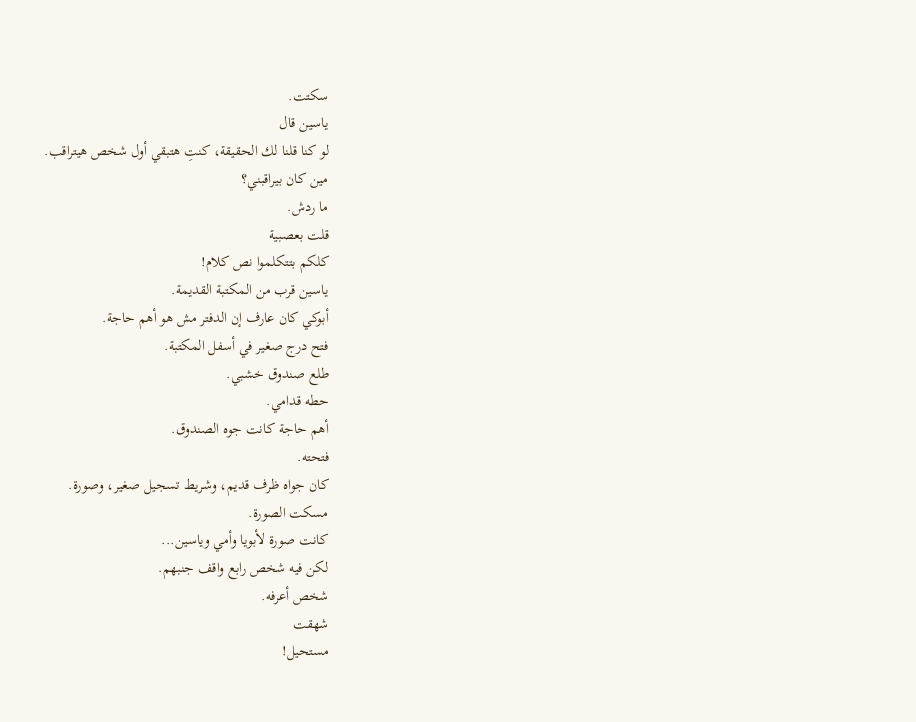سكتت.
ياسين قال
لو كنا قلنا لك الحقيقة، كنتِ هتبقي أول شخص هيتراقب.
مين كان بيراقبني؟
ما ردش.
قلت بعصبية
كلكم بتتكلموا نص كلام!
ياسين قرب من المكتبة القديمة.
أبوكي كان عارف إن الدفتر مش هو أهم حاجة.
فتح درج صغير في أسفل المكتبة.
طلع صندوق خشبي.
حطه قدامي.
أهم حاجة كانت جوه الصندوق.
فتحته.
كان جواه ظرف قديم، وشريط تسجيل صغير، وصورة.
مسكت الصورة.
كانت صورة لأبويا وأمي وياسين...
لكن فيه شخص رابع واقف جنبهم.
شخص أعرفه.
شهقت
مستحيل!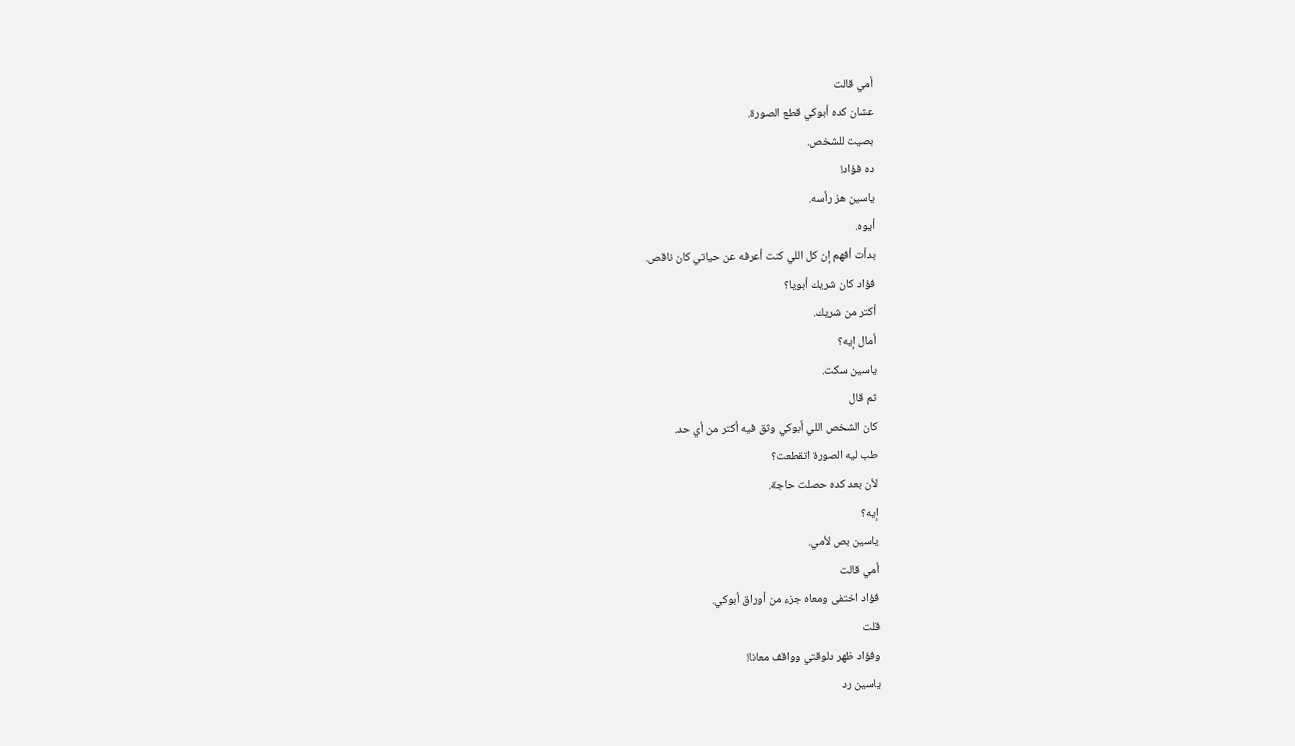أمي قالت
عشان كده أبوكي قطع الصورة.
بصيت للشخص.
ده فؤاد!
ياسين هز رأسه.
أيوه.
بدأت أفهم إن كل اللي كنت أعرفه عن حياتي كان ناقص.
فؤاد كان شريك أبويا؟
أكتر من شريك.
أمال إيه؟
ياسين سكت.
ثم قال
كان الشخص اللي أبوكي وثق فيه أكتر من أي حد.
طب ليه الصورة اتقطعت؟
لأن بعد كده حصلت حاجة.
إيه؟
ياسين بص لأمي.
أمي قالت
فؤاد اختفى ومعاه جزء من أوراق أبوكي.
قلت
وفؤاد ظهر دلوقتي وواقف معانا!
ياسين رد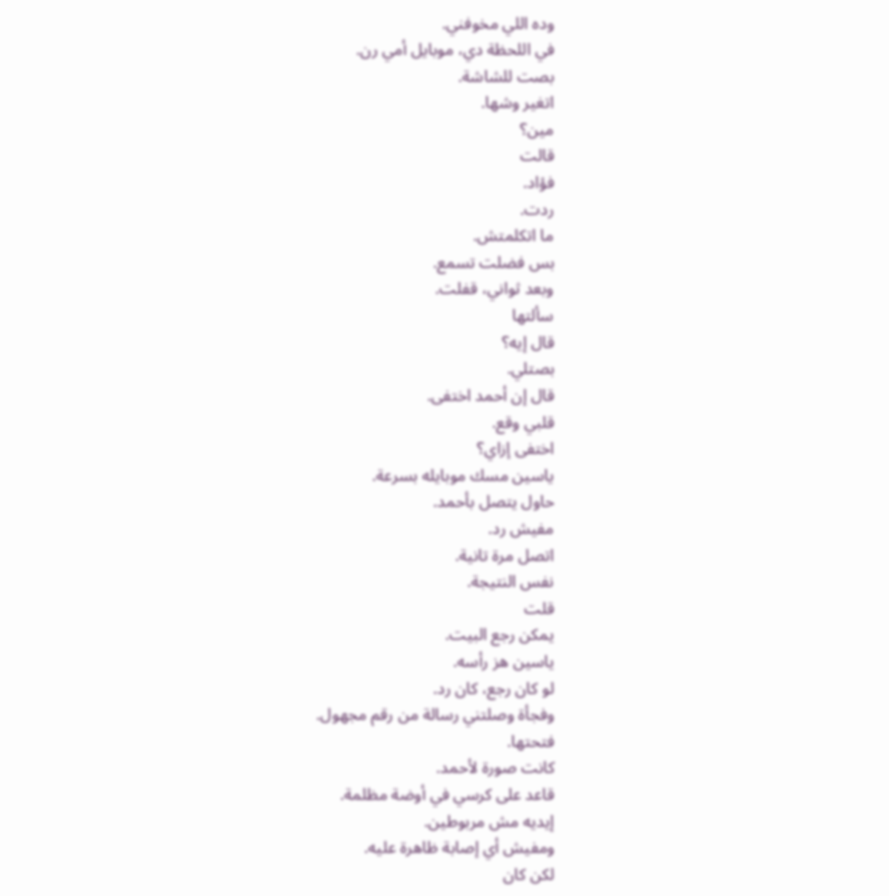وده اللي مخوفني.
في اللحظة دي، موبايل أمي رن.
بصت للشاشة.
اتغير وشها.
مين؟
قالت
فؤاد.
ردت.
ما اتكلمتش.
بس فضلت تسمع.
وبعد ثواني، قفلت.
سألتها
قال إيه؟
بصتلي.
قال إن أحمد اختفى.
قلبي وقع.
اختفى إزاي؟
ياسين مسك موبايله بسرعة.
حاول يتصل بأحمد.
مفيش رد.
اتصل مرة تانية.
نفس النتيجة.
قلت
يمكن رجع البيت.
ياسين هز رأسه.
لو كان رجع، كان رد.
وفجأة وصلتني رسالة من رقم مجهول.
فتحتها.
كانت صورة لأحمد.
قاعد على كرسي في أوضة مظلمة.
إيديه مش مربوطين.
ومفيش أي إصابة ظاهرة عليه.
لكن كان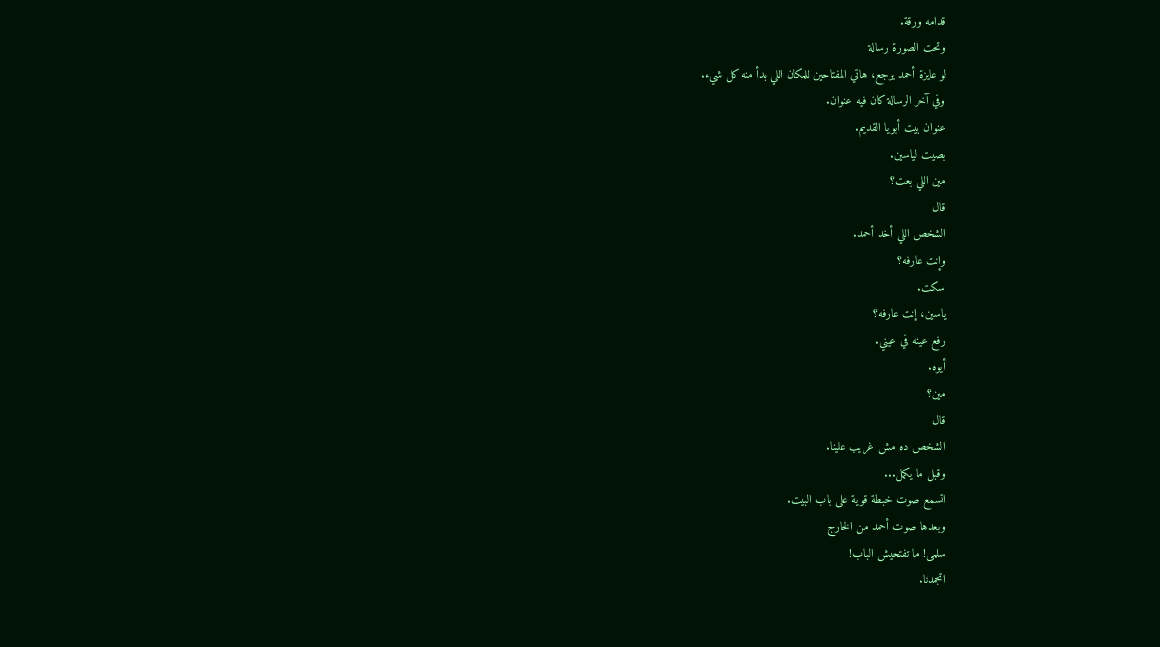قدامه ورقة.
وتحت الصورة رسالة
لو عايزة أحمد يرجع، هاتي المفتاحين للمكان اللي بدأ منه كل شيء.
وفي آخر الرسالة كان فيه عنوان.
عنوان بيت أبويا القديم.
بصيت لياسين.
مين اللي بعت؟
قال
الشخص اللي أخد أحمد.
وإنت عارفه؟
سكت.
ياسين، إنت عارفه؟
رفع عينه في عيني.
أيوه.
مين؟
قال
الشخص ده مش غريب علينا.
وقبل ما يكمل...
اتسمع صوت خبطة قوية على باب البيت.
وبعدها صوت أحمد من الخارج
سلمى! ما تفتحيش الباب!
اتجمدنا.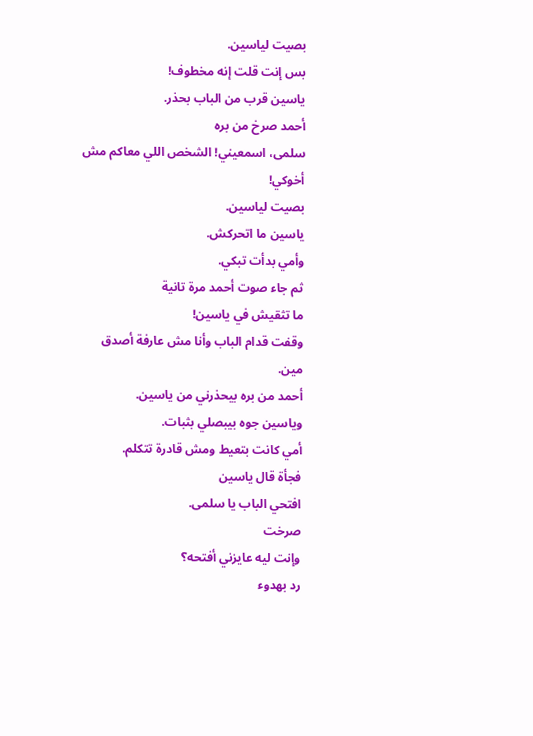بصيت لياسين.
بس إنت قلت إنه مخطوف!
ياسين قرب من الباب بحذر.
أحمد صرخ من بره
سلمى، اسمعيني! الشخص اللي معاكم مش أخوكي!
بصيت لياسين.
ياسين ما اتحركش.
وأمي بدأت تبكي.
ثم جاء صوت أحمد مرة تانية
ما تثقيش في ياسين!
وقفت قدام الباب وأنا مش عارفة أصدق مين.
أحمد من بره بيحذرني من ياسين.
وياسين جوه بيبصلي بثبات.
أمي كانت بتعيط ومش قادرة تتكلم.
فجأة قال ياسين
افتحي الباب يا سلمى.
صرخت
وإنت ليه عايزني أفتحه؟
رد بهدوء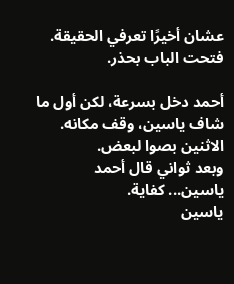عشان أخيرًا تعرفي الحقيقة.
فتحت الباب بحذر.

أحمد دخل بسرعة، لكن أول ما شاف ياسين، وقف مكانه.
الاثنين بصوا لبعض.
وبعد ثواني قال أحمد
ياسين... كفاية.
ياسين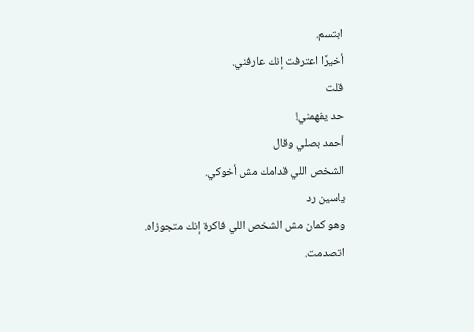ابتسم.
أخيرًا اعترفت إنك عارفني.
قلت
حد يفهمني!
أحمد بصلي وقال
الشخص اللي قدامك مش أخوكي.
ياسين رد
وهو كمان مش الشخص اللي فاكرة إنك متجوزاه.
اتصدمت.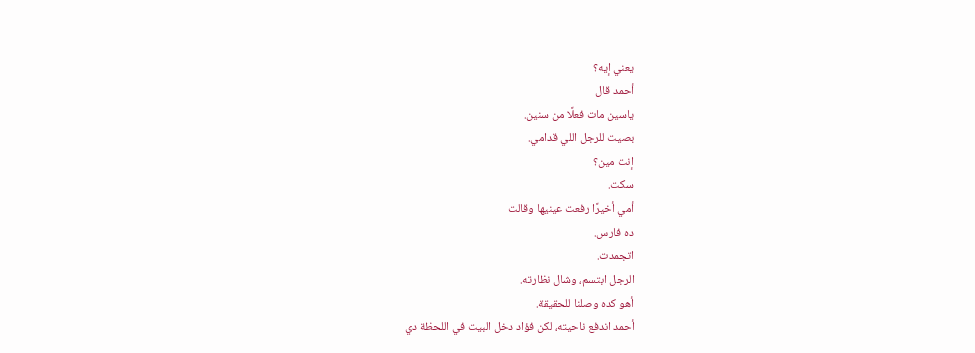يعني إيه؟
أحمد قال
ياسين مات فعلًا من سنين.
بصيت للرجل اللي قدامي.
إنت مين؟
سكت.
أمي أخيرًا رفعت عينيها وقالت
ده فارس.
اتجمدت.
الرجل ابتسم، وشال نظارته.
أهو كده وصلنا للحقيقة.
أحمد اندفع ناحيته، لكن فؤاد دخل البيت في اللحظة دي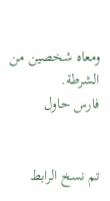ومعاه شخصين من الشرطة.
فارس حاول


تم نسخ الرابط